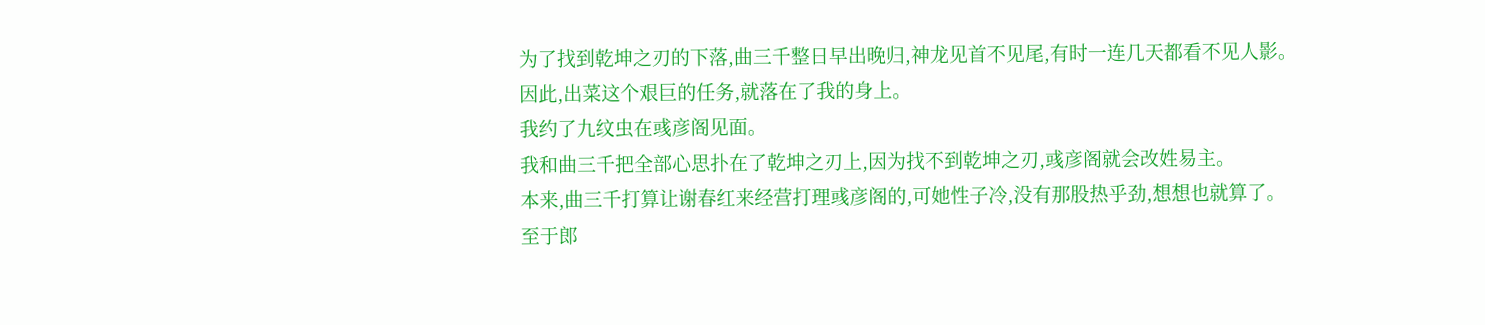为了找到乾坤之刃的下落,曲三千整日早出晚归,神龙见首不见尾,有时一连几天都看不见人影。
因此,出菜这个艰巨的任务,就落在了我的身上。
我约了九纹虫在彧彦阁见面。
我和曲三千把全部心思扑在了乾坤之刃上,因为找不到乾坤之刃,彧彦阁就会改姓易主。
本来,曲三千打算让谢春红来经营打理彧彦阁的,可她性子冷,没有那股热乎劲,想想也就算了。
至于郎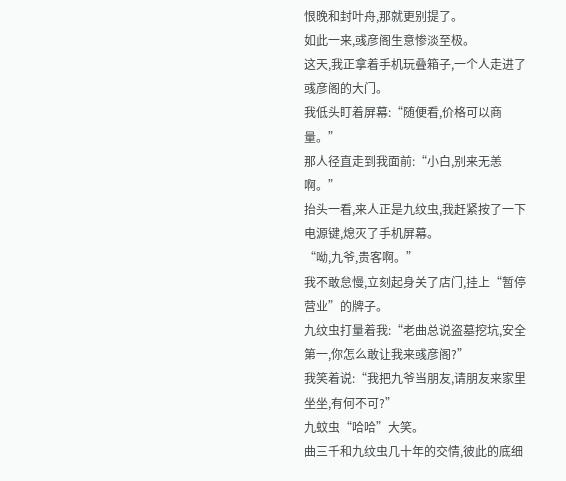恨晚和封叶舟,那就更别提了。
如此一来,彧彦阁生意惨淡至极。
这天,我正拿着手机玩叠箱子,一个人走进了彧彦阁的大门。
我低头盯着屏幕:“随便看,价格可以商量。”
那人径直走到我面前:“小白,别来无恙啊。”
抬头一看,来人正是九纹虫,我赶紧按了一下电源键,熄灭了手机屏幕。
“呦,九爷,贵客啊。”
我不敢怠慢,立刻起身关了店门,挂上“暂停营业”的牌子。
九纹虫打量着我:“老曲总说盗墓挖坑,安全第一,你怎么敢让我来彧彦阁?”
我笑着说:“我把九爷当朋友,请朋友来家里坐坐,有何不可?”
九蚊虫“哈哈”大笑。
曲三千和九纹虫几十年的交情,彼此的底细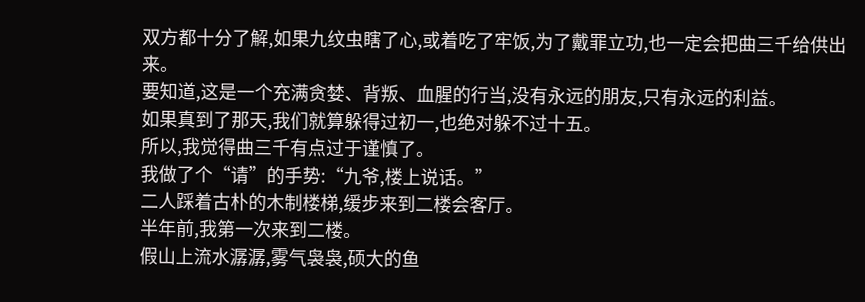双方都十分了解,如果九纹虫瞎了心,或着吃了牢饭,为了戴罪立功,也一定会把曲三千给供出来。
要知道,这是一个充满贪婪、背叛、血腥的行当,没有永远的朋友,只有永远的利益。
如果真到了那天,我们就算躲得过初一,也绝对躲不过十五。
所以,我觉得曲三千有点过于谨慎了。
我做了个“请”的手势:“九爷,楼上说话。”
二人踩着古朴的木制楼梯,缓步来到二楼会客厅。
半年前,我第一次来到二楼。
假山上流水潺潺,雾气袅袅,硕大的鱼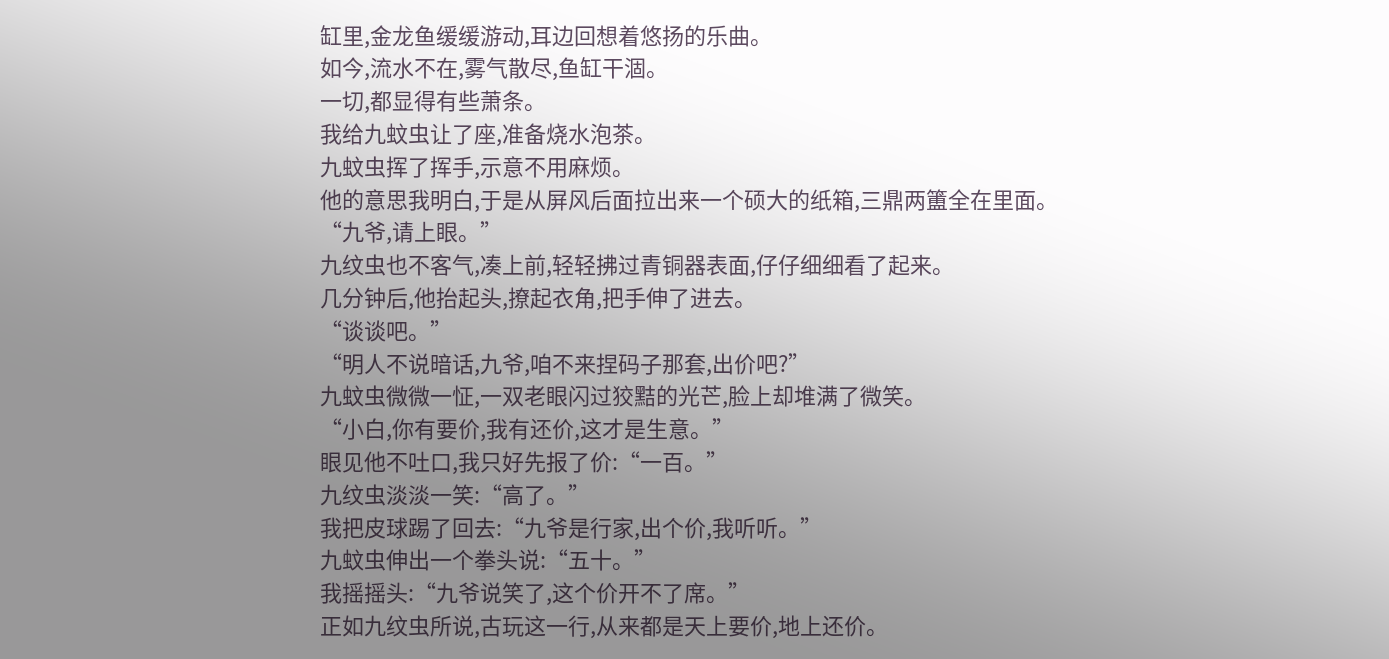缸里,金龙鱼缓缓游动,耳边回想着悠扬的乐曲。
如今,流水不在,雾气散尽,鱼缸干涸。
一切,都显得有些萧条。
我给九蚊虫让了座,准备烧水泡茶。
九蚊虫挥了挥手,示意不用麻烦。
他的意思我明白,于是从屏风后面拉出来一个硕大的纸箱,三鼎两簠全在里面。
“九爷,请上眼。”
九纹虫也不客气,凑上前,轻轻拂过青铜器表面,仔仔细细看了起来。
几分钟后,他抬起头,撩起衣角,把手伸了进去。
“谈谈吧。”
“明人不说暗话,九爷,咱不来捏码子那套,出价吧?”
九蚊虫微微一怔,一双老眼闪过狡黠的光芒,脸上却堆满了微笑。
“小白,你有要价,我有还价,这才是生意。”
眼见他不吐口,我只好先报了价:“一百。”
九纹虫淡淡一笑:“高了。”
我把皮球踢了回去:“九爷是行家,出个价,我听听。”
九蚊虫伸出一个拳头说:“五十。”
我摇摇头:“九爷说笑了,这个价开不了席。”
正如九纹虫所说,古玩这一行,从来都是天上要价,地上还价。